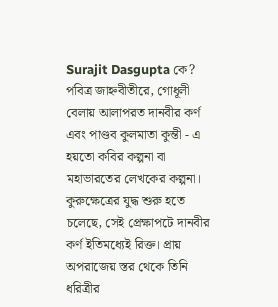Surajit Dasgupta কে? পবিত্র জাহ্নবীতীরে, গোধূলী বেলায় আলাপরত দানবীর কর্ণ এবং পাণ্ডব কুলমাতা কুন্তী - এ হয়তো কবির কল্পনা বা মহাভারতের লেখকের কল্পনা। কুরুক্ষেত্রের যুদ্ধ শুরু হতে চলেছে, সেই প্রেক্ষাপটে দানবীর কর্ণ ইতিমধ্যেই রিক্ত। প্রায় অপরাজেয় স্তর থেকে তিনি ধরিত্রীর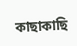কাছাকাছি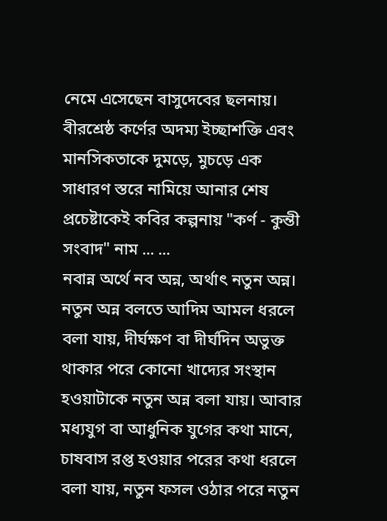নেমে এসেছেন বাসুদেবের ছলনায়। বীরশ্রেষ্ঠ কর্ণের অদম্য ইচ্ছাশক্তি এবং মানসিকতাকে দুমড়ে, মুচড়ে এক সাধারণ স্তরে নামিয়ে আনার শেষ প্রচেষ্টাকেই কবির কল্পনায় "কর্ণ - কুন্তী সংবাদ" নাম ... ...
নবান্ন অর্থে নব অন্ন, অর্থাৎ নতুন অন্ন। নতুন অন্ন বলতে আদিম আমল ধরলে বলা যায়, দীর্ঘক্ষণ বা দীর্ঘদিন অভুক্ত থাকার পরে কোনো খাদ্যের সংস্থান হওয়াটাকে নতুন অন্ন বলা যায়। আবার মধ্যযুগ বা আধুনিক যুগের কথা মানে, চাষবাস রপ্ত হওয়ার পরের কথা ধরলে বলা যায়, নতুন ফসল ওঠার পরে নতুন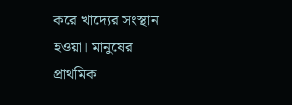করে খাদ্যের সংস্থান হওয়া। মানুষের প্রাথমিক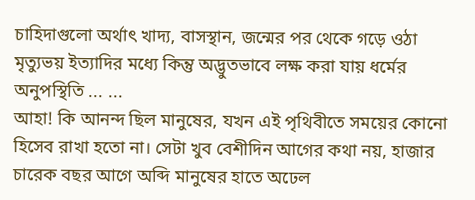চাহিদাগুলো অর্থাৎ খাদ্য, বাসস্থান, জন্মের পর থেকে গড়ে ওঠা মৃত্যুভয় ইত্যাদির মধ্যে কিন্তু অদ্ভুতভাবে লক্ষ করা যায় ধর্মের অনুপস্থিতি ... ...
আহা! কি আনন্দ ছিল মানুষের, যখন এই পৃথিবীতে সময়ের কোনো হিসেব রাখা হতো না। সেটা খুব বেশীদিন আগের কথা নয়, হাজার চারেক বছর আগে অব্দি মানুষের হাতে অঢেল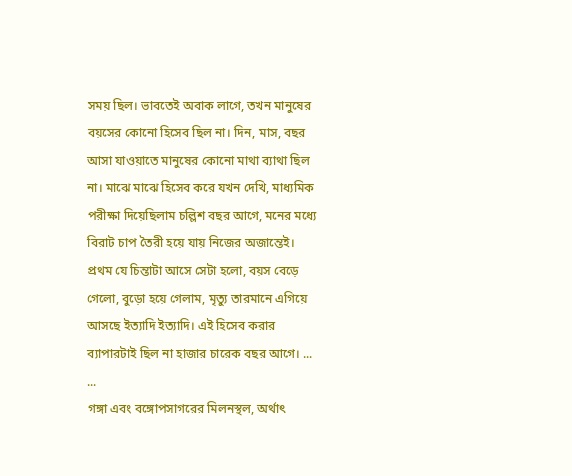সময় ছিল। ভাবতেই অবাক লাগে, তখন মানুষের বয়সের কোনো হিসেব ছিল না। দিন, মাস, বছর আসা যাওয়াতে মানুষের কোনো মাথা ব্যাথা ছিল না। মাঝে মাঝে হিসেব করে যখন দেখি, মাধ্যমিক পরীক্ষা দিয়েছিলাম চল্লিশ বছর আগে, মনের মধ্যে বিরাট চাপ তৈরী হয়ে যায় নিজের অজান্তেই। প্রথম যে চিন্তাটা আসে সেটা হলো, বয়স বেড়ে গেলো, বুড়ো হয়ে গেলাম, মৃত্যু তারমানে এগিয়ে আসছে ইত্যাদি ইত্যাদি। এই হিসেব করার ব্যাপারটাই ছিল না হাজার চারেক বছর আগে। ... ...
গঙ্গা এবং বঙ্গোপসাগরের মিলনস্থল, অর্থাৎ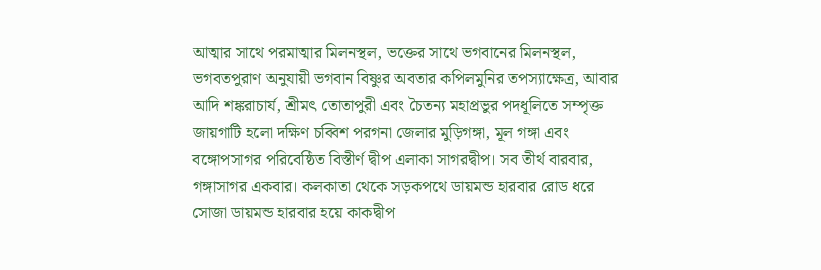আত্মার সাথে পরমাত্মার মিলনস্থল, ভক্তের সাথে ভগবানের মিলনস্থল, ভগবতপুরাণ অনুযায়ী ভগবান বিষ্ণুর অবতার কপিলমুনির তপস্যাক্ষেত্র, আবার আদি শঙ্করাচার্য, শ্রীমৎ তোতাপুরী এবং চৈতন্য মহাপ্রভুর পদধূলিতে সম্পৃক্ত জায়গাটি হলো দক্ষিণ চব্বিশ পরগনা জেলার মুড়িগঙ্গা, মূল গঙ্গা এবং বঙ্গোপসাগর পরিবেষ্ঠিত বিস্তীর্ণ দ্বীপ এলাকা সাগরদ্বীপ। সব তীর্থ বারবার, গঙ্গাসাগর একবার। কলকাতা থেকে সড়কপথে ডায়মন্ড হারবার রোড ধরে সোজা ডায়মন্ড হারবার হয়ে কাকদ্বীপ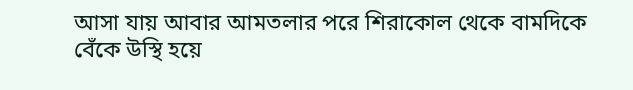আসা যায় আবার আমতলার পরে শিরাকোল থেকে বামদিকে বেঁকে উস্থি হয়ে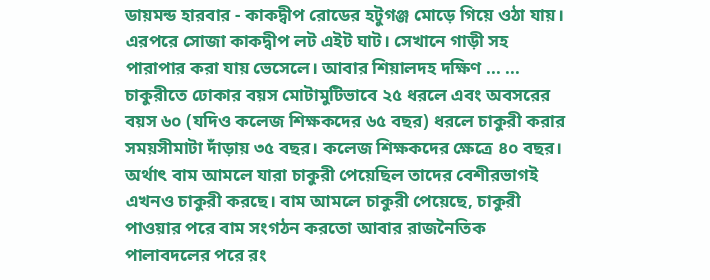ডায়মন্ড হারবার - কাকদ্বীপ রোডের হটুগঞ্জ মোড়ে গিয়ে ওঠা যায়। এরপরে সোজা কাকদ্বীপ লট এইট ঘাট। সেখানে গাড়ী সহ পারাপার করা যায় ভেসেলে। আবার শিয়ালদহ দক্ষিণ ... ...
চাকুরীতে ঢোকার বয়স মোটামুটিভাবে ২৫ ধরলে এবং অবসরের বয়স ৬০ (যদিও কলেজ শিক্ষকদের ৬৫ বছর) ধরলে চাকুরী করার সময়সীমাটা দাঁড়ায় ৩৫ বছর। কলেজ শিক্ষকদের ক্ষেত্রে ৪০ বছর। অর্থাৎ বাম আমলে যারা চাকুরী পেয়েছিল তাদের বেশীরভাগই এখনও চাকুরী করছে। বাম আমলে চাকুরী পেয়েছে, চাকুরী পাওয়ার পরে বাম সংগঠন করতো আবার রাজনৈতিক পালাবদলের পরে রং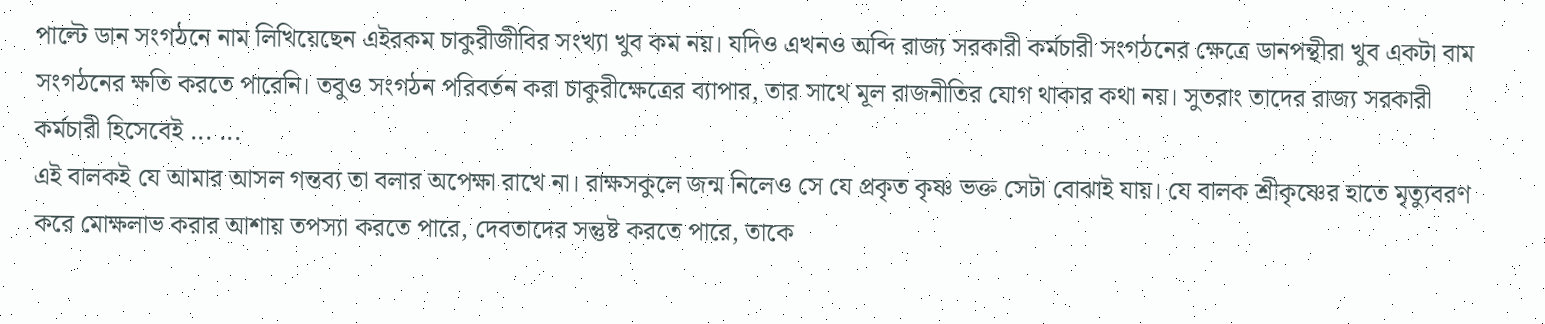পাল্টে ডান সংগঠনে নাম লিখিয়েছেন এইরকম চাকুরীজীবির সংখ্যা খুব কম নয়। যদিও এখনও অব্দি রাজ্য সরকারী কর্মচারী সংগঠনের ক্ষেত্রে ডানপন্থীরা খুব একটা বাম সংগঠনের ক্ষতি করতে পারেনি। তবুও সংগঠন পরিবর্তন করা চাকুরীক্ষেত্রের ব্যাপার, তার সাথে মূল রাজনীতির যোগ থাকার কথা নয়। সুতরাং তাদের রাজ্য সরকারী কর্মচারী হিসেবেই ... ...
এই বালকই যে আমার আসল গন্তব্য তা বলার অপেক্ষা রাখে না। রাক্ষসকুলে জন্ম নিলেও সে যে প্রকৃত কৃষ্ণ ভক্ত সেটা বোঝাই যায়। যে বালক শ্রীকৃষ্ণের হাতে মৃত্যুবরণ করে মোক্ষলাভ করার আশায় তপস্যা করতে পারে, দেবতাদের সন্তুষ্ট করতে পারে, তাকে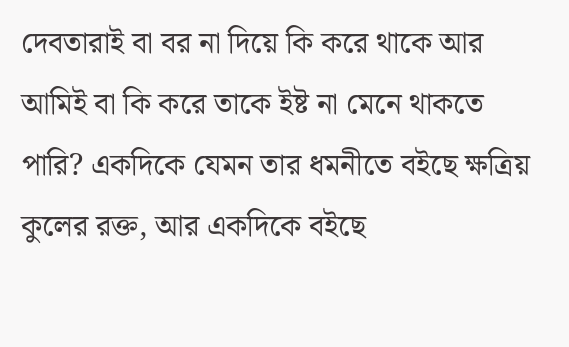দেবতারাই বা বর না দিয়ে কি করে থাকে আর আমিই বা কি করে তাকে ইষ্ট না মেনে থাকতে পারি? একদিকে যেমন তার ধমনীতে বইছে ক্ষত্রিয় কুলের রক্ত, আর একদিকে বইছে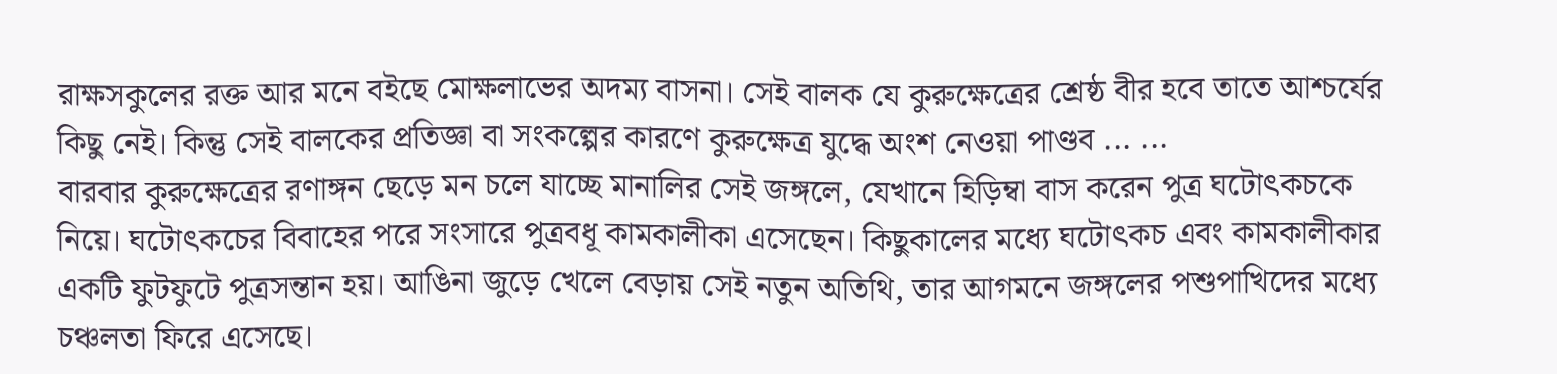রাক্ষসকুলের রক্ত আর মনে বইছে মোক্ষলাভের অদম্য বাসনা। সেই বালক যে কুরুক্ষেত্রের শ্রেষ্ঠ বীর হবে তাতে আশ্চর্যের কিছু নেই। কিন্তু সেই বালকের প্রতিজ্ঞা বা সংকল্পের কারণে কুরুক্ষেত্র যুদ্ধে অংশ নেওয়া পাণ্ডব ... ...
বারবার কুরুক্ষেত্রের রণাঙ্গন ছেড়ে মন চলে যাচ্ছে মানালির সেই জঙ্গলে, যেখানে হিড়িম্বা বাস করেন পুত্র ঘটোৎকচকে নিয়ে। ঘটোৎকচের বিবাহের পরে সংসারে পুত্রবধূ কামকালীকা এসেছেন। কিছুকালের মধ্যে ঘটোৎকচ এবং কামকালীকার একটি ফুটফুটে পুত্রসন্তান হয়। আঙিনা জুড়ে খেলে বেড়ায় সেই নতুন অতিথি, তার আগমনে জঙ্গলের পশুপাখিদের মধ্যে চঞ্চলতা ফিরে এসেছে।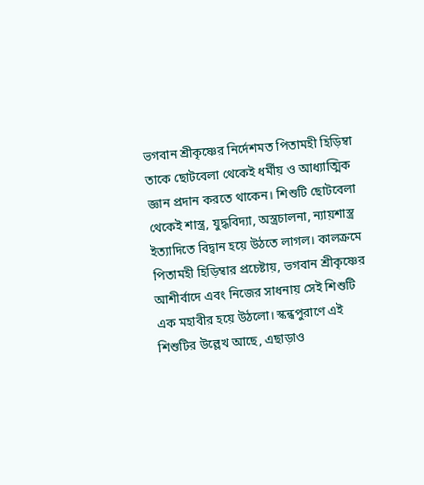ভগবান শ্রীকৃষ্ণের নির্দেশমত পিতামহী হিড়িম্বা তাকে ছোটবেলা থেকেই ধর্মীয় ও আধ্যাত্মিক জ্ঞান প্রদান করতে থাকেন। শিশুটি ছোটবেলা থেকেই শাস্ত্র, যুদ্ধবিদ্যা, অস্ত্রচালনা, ন্যায়শাস্ত্র ইত্যাদিতে বিদ্বান হয়ে উঠতে লাগল। কালক্রমে পিতামহী হিড়িম্বার প্রচেষ্টায়, ভগবান শ্রীকৃষ্ণের আশীর্বাদে এবং নিজের সাধনায় সেই শিশুটি এক মহাবীর হয়ে উঠলো। স্কন্ধপুরাণে এই শিশুটির উল্লেখ আছে, এছাড়াও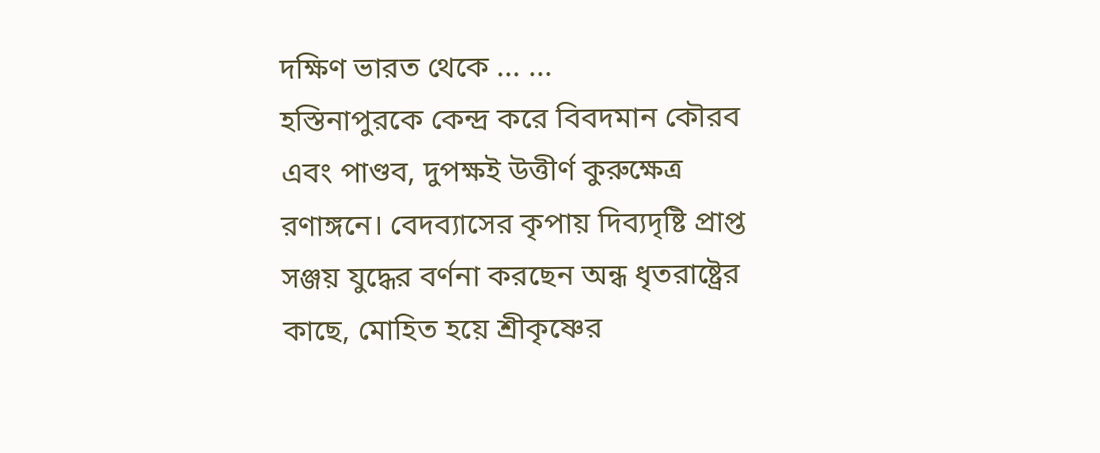দক্ষিণ ভারত থেকে ... ...
হস্তিনাপুরকে কেন্দ্র করে বিবদমান কৌরব এবং পাণ্ডব, দুপক্ষই উত্তীর্ণ কুরুক্ষেত্র রণাঙ্গনে। বেদব্যাসের কৃপায় দিব্যদৃষ্টি প্রাপ্ত সঞ্জয় যুদ্ধের বর্ণনা করছেন অন্ধ ধৃতরাষ্ট্রের কাছে, মোহিত হয়ে শ্রীকৃষ্ণের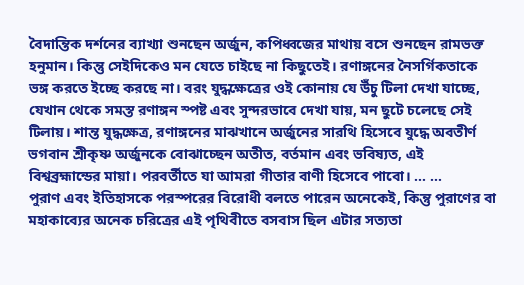বৈদান্তিক দর্শনের ব্যাখ্যা শুনছেন অর্জুন, কপিধ্বজের মাথায় বসে শুনছেন রামভক্ত হনুমান। কিন্তু সেইদিকেও মন যেতে চাইছে না কিছুতেই। রণাঙ্গনের নৈসর্গিকতাকে ভঙ্গ করতে ইচ্ছে করছে না। বরং যুদ্ধক্ষেত্রের ওই কোনায় যে উঁচু টিলা দেখা যাচ্ছে, যেখান থেকে সমস্ত রণাঙ্গন স্পষ্ট এবং সুন্দরভাবে দেখা যায়, মন ছুটে চলেছে সেই টিলায়। শান্ত যুদ্ধক্ষেত্র, রণাঙ্গনের মাঝখানে অর্জুনের সারথি হিসেবে যুদ্ধে অবতীর্ণ ভগবান শ্রীকৃষ্ণ অর্জুনকে বোঝাচ্ছেন অতীত, বর্তমান এবং ভবিষ্যত, এই বিশ্বব্রহ্মান্ডের মায়া। পরবর্তীতে যা আমরা গীতার বাণী হিসেবে পাবো। ... ...
পুরাণ এবং ইতিহাসকে পরস্পরের বিরোধী বলতে পারেন অনেকেই, কিন্তু পুরাণের বা মহাকাব্যের অনেক চরিত্রের এই পৃথিবীতে বসবাস ছিল এটার সত্যতা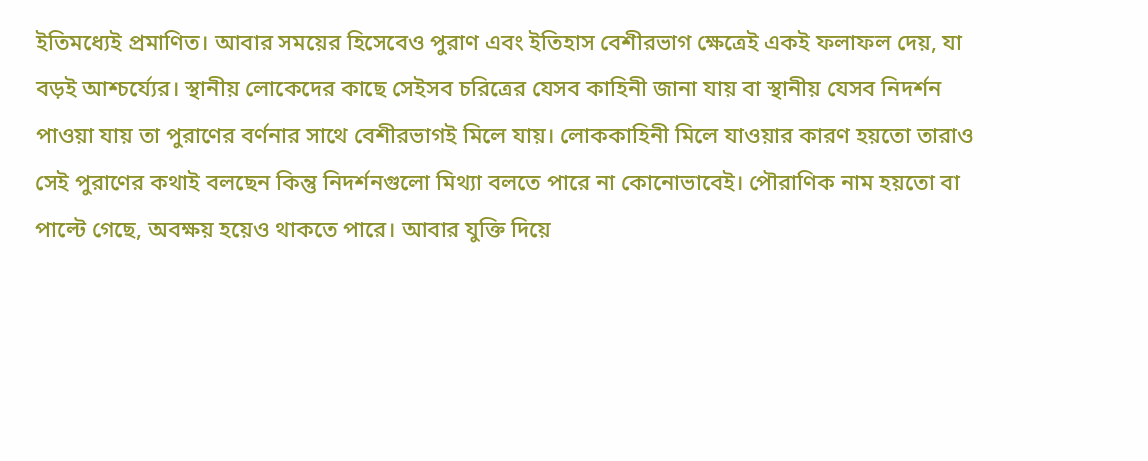ইতিমধ্যেই প্রমাণিত। আবার সময়ের হিসেবেও পুরাণ এবং ইতিহাস বেশীরভাগ ক্ষেত্রেই একই ফলাফল দেয়, যা বড়ই আশ্চর্য্যের। স্থানীয় লোকেদের কাছে সেইসব চরিত্রের যেসব কাহিনী জানা যায় বা স্থানীয় যেসব নিদর্শন পাওয়া যায় তা পুরাণের বর্ণনার সাথে বেশীরভাগই মিলে যায়। লোককাহিনী মিলে যাওয়ার কারণ হয়তো তারাও সেই পুরাণের কথাই বলছেন কিন্তু নিদর্শনগুলো মিথ্যা বলতে পারে না কোনোভাবেই। পৌরাণিক নাম হয়তো বা পাল্টে গেছে, অবক্ষয় হয়েও থাকতে পারে। আবার যুক্তি দিয়ে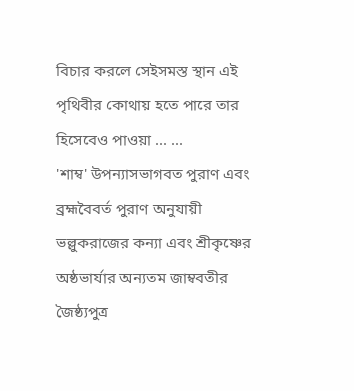বিচার করলে সেইসমস্ত স্থান এই পৃথিবীর কোথায় হতে পারে তার হিসেবেও পাওয়া ... ...
'শাম্ব' উপন্যাসভাগবত পুরাণ এবং ব্রহ্মবৈবর্ত পুরাণ অনুযায়ী ভল্লুকরাজের কন্যা এবং শ্রীকৃষ্ণের অষ্ঠভার্যার অন্যতম জাম্ববতীর জৈষ্ঠ্যপুত্র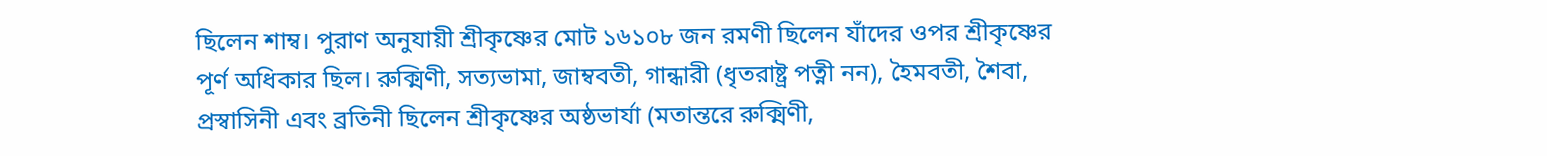ছিলেন শাম্ব। পুরাণ অনুযায়ী শ্রীকৃষ্ণের মোট ১৬১০৮ জন রমণী ছিলেন যাঁদের ওপর শ্রীকৃষ্ণের পূর্ণ অধিকার ছিল। রুক্মিণী, সত্যভামা, জাম্ববতী, গান্ধারী (ধৃতরাষ্ট্র পত্নী নন), হৈমবতী, শৈবা, প্রস্বাসিনী এবং ব্রতিনী ছিলেন শ্রীকৃষ্ণের অষ্ঠভার্যা (মতান্তরে রুক্মিণী,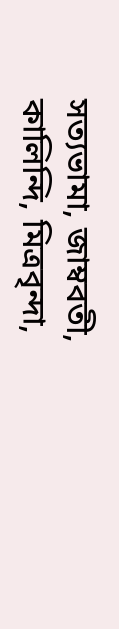সত্যভামা, জাম্ববতী, কালিন্দি, মিত্রবৃন্দা,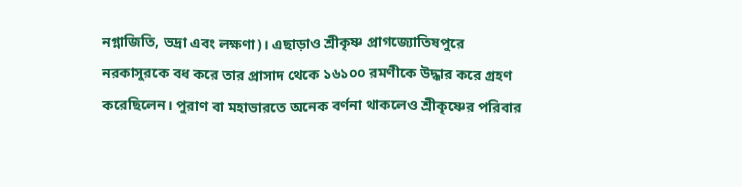নগ্নাজিতি, ভদ্রা এবং লক্ষণা)। এছাড়াও শ্রীকৃষ্ণ প্রাগজ্যোতিষপুরে নরকাসুরকে বধ করে তার প্রাসাদ থেকে ১৬১০০ রমণীকে উদ্ধার করে গ্রহণ করেছিলেন। পুরাণ বা মহাভারতে অনেক বর্ণনা থাকলেও শ্রীকৃষ্ণের পরিবার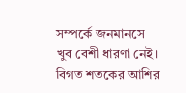সম্পর্কে জনমানসে খুব বেশী ধারণা নেই। বিগত শতকের আশির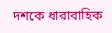দশকে ধারাবাহিক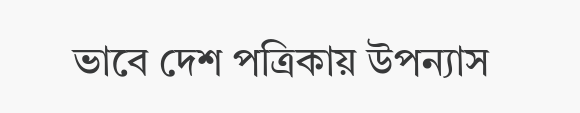ভাবে দেশ পত্রিকায় উপন্যাস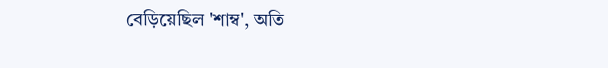বেড়িয়েছিল 'শাম্ব', অতি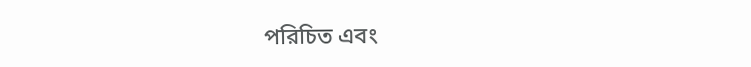পরিচিত এবং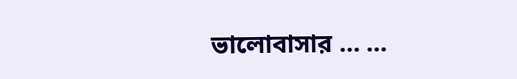ভালোবাসার ... ...